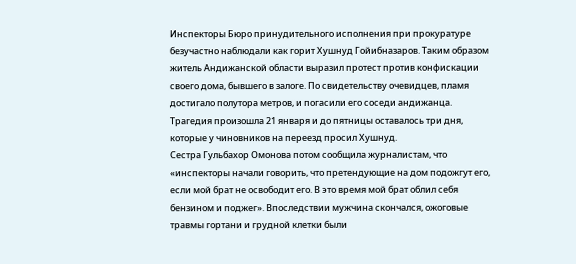Инспекторы Бюро принудительного исполнения при прокуратуре безучастно наблюдали как горит Хушнуд Гойибназаров. Таким образом житель Андижанской области выразил протест против конфискации своего дома, бывшего в залоге. По свидетельству очевидцев, пламя достигало полутора метров, и погасили его соседи андижанца.
Трагедия произошла 21 января и до пятницы оставалось три дня, которые у чиновников на переезд просил Хушнуд.
Сестра Гульбахор Омонова потом сообщила журналистам, что «инспекторы начали говорить, что претендующие на дом подожгут его, если мой брат не освободит его. В это время мой брат облил себя бензином и поджег». Впоследствии мужчина скончался, ожоговые травмы гортани и грудной клетки были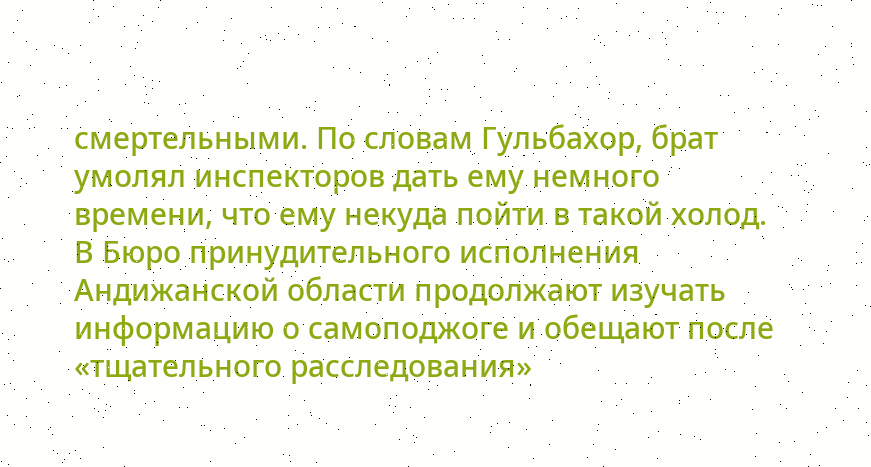смертельными. По словам Гульбахор, брат умолял инспекторов дать ему немного времени, что ему некуда пойти в такой холод.
В Бюро принудительного исполнения Андижанской области продолжают изучать информацию о самоподжоге и обещают после «тщательного расследования»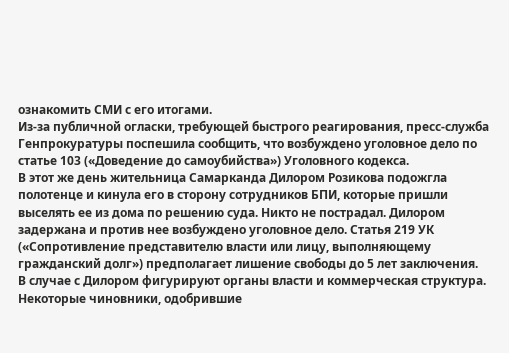ознакомить СМИ с его итогами.
Из-за публичной огласки, требующей быстрого реагирования, пресс-служба Генпрокуратуры поспешила сообщить, что возбуждено уголовное дело по статье 103 («Доведение до самоубийства») Уголовного кодекса.
В этот же день жительница Самарканда Дилором Розикова подожгла полотенце и кинула его в сторону сотрудников БПИ, которые пришли выселять ее из дома по решению суда. Никто не пострадал. Дилором задержана и против нее возбуждено уголовное дело. Статья 219 УК («Сопротивление представителю власти или лицу, выполняющему гражданский долг») предполагает лишение свободы до 5 лет заключения.
В случае с Дилором фигурируют органы власти и коммерческая структура. Некоторые чиновники, одобрившие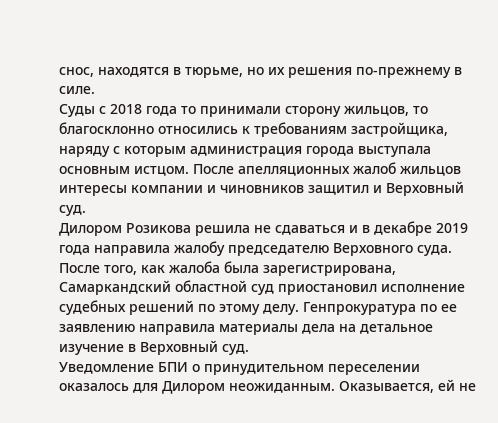снос, находятся в тюрьме, но их решения по-прежнему в силе.
Суды с 2018 года то принимали сторону жильцов, то благосклонно относились к требованиям застройщика, наряду с которым администрация города выступала основным истцом. После апелляционных жалоб жильцов интересы кoмпании и чиновников защитил и Верховный суд.
Дилором Розикова решила не сдаваться и в декабре 2019 года направила жалобу председателю Верховного суда. После того, как жалоба была зарегистрирована, Самаркандский областной суд приостановил исполнение судебных решений по этому делу. Генпрокуратура по ее заявлению направила материалы дела на детальное изучение в Верховный суд.
Уведомление БПИ о принудительном переселении оказалось для Дилором неожиданным. Оказывается, ей не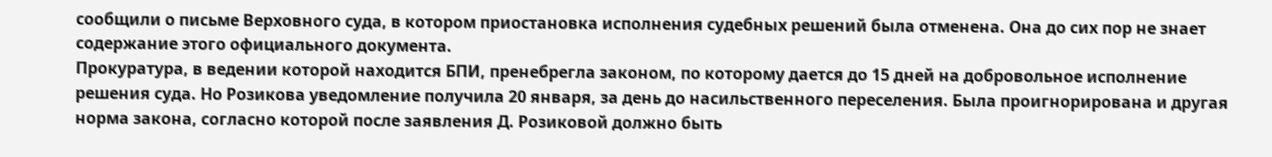сообщили о письме Верховного суда, в котором приостановка исполнения судебных решений была отменена. Она до сих пор не знает содержание этого официального документа.
Прокуратура, в ведении которой находится БПИ, пренебрегла законом, по которому дается до 15 дней на добровольное исполнение решения суда. Но Розикова уведомление получила 20 января, за день до насильственного переселения. Была проигнорирована и другая норма закона, согласно которой после заявления Д. Розиковой должно быть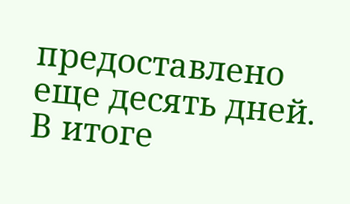предоставлено еще десять дней. В итоге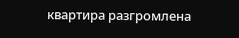квартира разгромлена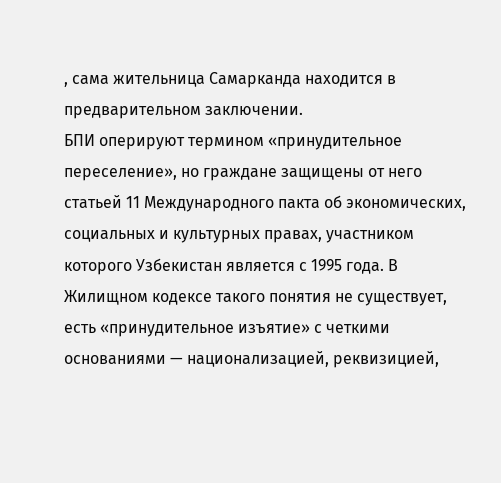, сама жительница Самарканда находится в предварительном заключении.
БПИ оперируют термином «принудительное переселение», но граждане защищены от него статьей 11 Международного пакта об экономических, социальных и культурных правах, участником которого Узбекистан является с 1995 года. В Жилищном кодексе такого понятия не существует, есть «принудительное изъятие» с четкими основаниями — национализацией, реквизицией,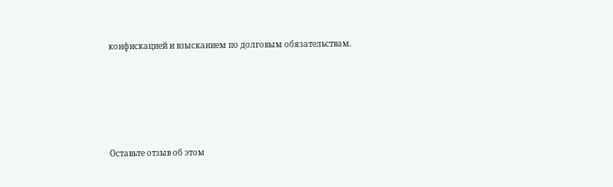конфискацией и взысканием по долговым обязательствам.







Оставьте отзыв об этом